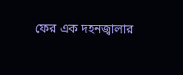ফের এক দহনজ্বালার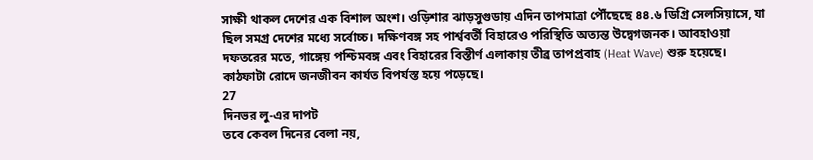সাক্ষী থাকল দেশের এক বিশাল অংশ। ওড়িশার ঝাড়সুগুডায় এদিন তাপমাত্রা পৌঁছেছে ৪৪.৬ ডিগ্রি সেলসিয়াসে, যা ছিল সমগ্র দেশের মধ্যে সর্বোচ্চ। দক্ষিণবঙ্গ সহ পার্শ্ববর্তী বিহারেও পরিস্থিতি অত্যন্ত উদ্বেগজনক। আবহাওয়া দফতরের মতে, গাঙ্গেয় পশ্চিমবঙ্গ এবং বিহারের বিস্তীর্ণ এলাকায় তীব্র তাপপ্রবাহ (Heat Wave) শুরু হয়েছে। কাঠফাটা রোদে জনজীবন কার্যত বিপর্যস্ত হয়ে পড়েছে।
27
দিনভর লু-এর দাপট
তবে কেবল দিনের বেলা নয়,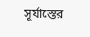সূর্যাস্তের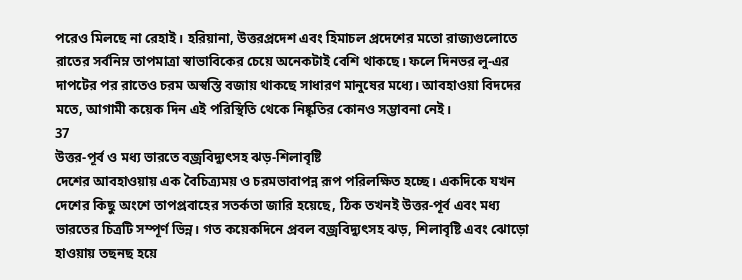পরেও মিলছে না রেহাই। হরিয়ানা, উত্তরপ্রদেশ এবং হিমাচল প্রদেশের মতো রাজ্যগুলোতে রাতের সর্বনিম্ন তাপমাত্রা স্বাভাবিকের চেয়ে অনেকটাই বেশি থাকছে। ফলে দিনভর লু-এর দাপটের পর রাতেও চরম অস্বস্তি বজায় থাকছে সাধারণ মানুষের মধ্যে। আবহাওয়া বিদদের মতে, আগামী কয়েক দিন এই পরিস্থিতি থেকে নিষ্কৃতির কোনও সম্ভাবনা নেই।
37
উত্তর-পূর্ব ও মধ্য ভারতে বজ্রবিদ্যুৎসহ ঝড়-শিলাবৃষ্টি
দেশের আবহাওয়ায় এক বৈচিত্র্যময় ও চরমভাবাপন্ন রূপ পরিলক্ষিত হচ্ছে। একদিকে যখন দেশের কিছু অংশে তাপপ্রবাহের সতর্কতা জারি হয়েছে, ঠিক তখনই উত্তর-পূর্ব এবং মধ্য ভারতের চিত্রটি সম্পূর্ণ ভিন্ন। গত কয়েকদিনে প্রবল বজ্রবিদ্যুৎসহ ঝড়, শিলাবৃষ্টি এবং ঝোড়ো হাওয়ায় তছনছ হয়ে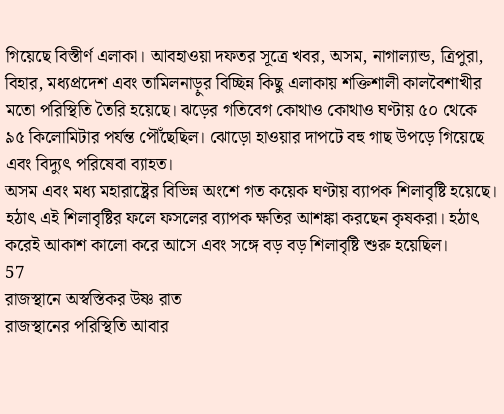গিয়েছে বিস্তীর্ণ এলাকা। আবহাওয়া দফতর সূত্রে খবর, অসম, নাগাল্যান্ড, ত্রিপুরা, বিহার, মধ্যপ্রদেশ এবং তামিলনাড়ুর বিচ্ছিন্ন কিছু এলাকায় শক্তিশালী কালবৈশাখীর মতো পরিস্থিতি তৈরি হয়েছে। ঝড়ের গতিবেগ কোথাও কোথাও ঘণ্টায় ৫০ থেকে ৯৫ কিলোমিটার পর্যন্ত পৌঁছেছিল। ঝোড়ো হাওয়ার দাপটে বহু গাছ উপড়ে গিয়েছে এবং বিদ্যুৎ পরিষেবা ব্যাহত।
অসম এবং মধ্য মহারাষ্ট্রের বিভিন্ন অংশে গত কয়েক ঘণ্টায় ব্যাপক শিলাবৃষ্টি হয়েছে। হঠাৎ এই শিলাবৃষ্টির ফলে ফসলের ব্যাপক ক্ষতির আশঙ্কা করছেন কৃষকরা। হঠাৎ করেই আকাশ কালো করে আসে এবং সঙ্গে বড় বড় শিলাবৃষ্টি শুরু হয়েছিল।
57
রাজস্থানে অস্বস্তিকর উষ্ণ রাত
রাজস্থানের পরিস্থিতি আবার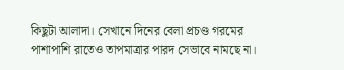কিছুটা আলাদা। সেখানে দিনের বেলা প্রচণ্ড গরমের পাশাপাশি রাতেও তাপমাত্রার পারদ সেভাবে নামছে না।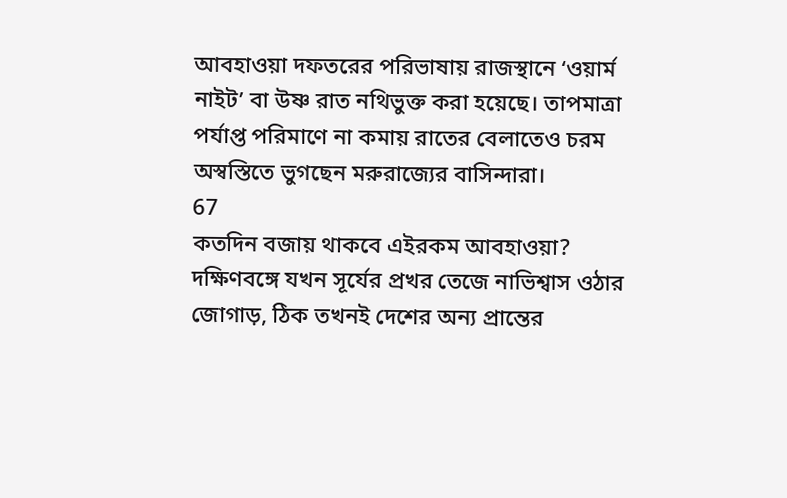আবহাওয়া দফতরের পরিভাষায় রাজস্থানে ‘ওয়ার্ম নাইট’ বা উষ্ণ রাত নথিভুক্ত করা হয়েছে। তাপমাত্রা পর্যাপ্ত পরিমাণে না কমায় রাতের বেলাতেও চরম অস্বস্তিতে ভুগছেন মরুরাজ্যের বাসিন্দারা।
67
কতদিন বজায় থাকবে এইরকম আবহাওয়া?
দক্ষিণবঙ্গে যখন সূর্যের প্রখর তেজে নাভিশ্বাস ওঠার জোগাড়, ঠিক তখনই দেশের অন্য প্রান্তের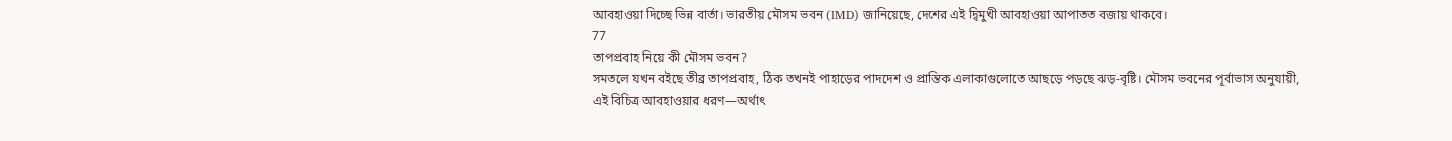আবহাওয়া দিচ্ছে ভিন্ন বার্তা। ভারতীয় মৌসম ভবন (IMD) জানিয়েছে, দেশের এই দ্বিমুখী আবহাওয়া আপাতত বজায় থাকবে।
77
তাপপ্রবাহ নিয়ে কী মৌসম ভবন?
সমতলে যখন বইছে তীব্র তাপপ্রবাহ, ঠিক তখনই পাহাড়ের পাদদেশ ও প্রান্তিক এলাকাগুলোতে আছড়ে পড়ছে ঝড়-বৃষ্টি। মৌসম ভবনের পূর্বাভাস অনুযায়ী, এই বিচিত্র আবহাওয়ার ধরণ—অর্থাৎ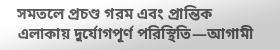সমতলে প্রচণ্ড গরম এবং প্রান্তিক এলাকায় দুর্যোগপূর্ণ পরিস্থিতি—আগামী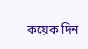কয়েক দিন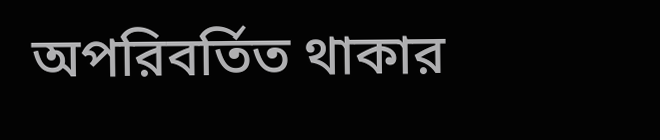অপরিবর্তিত থাকার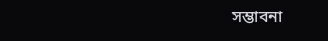সম্ভাবনা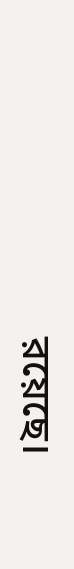রয়েছে।